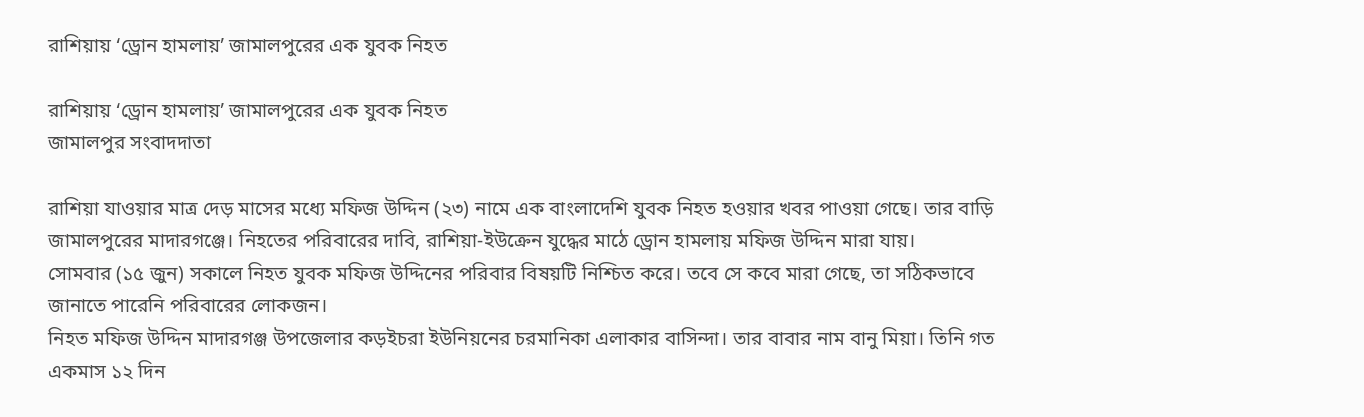রাশিয়ায় ‘ড্রোন হামলায়’ জামালপুরের এক যুবক নিহত

রাশিয়ায় ‘ড্রোন হামলায়’ জামালপুরের এক যুবক নিহত
জামালপুর সংবাদদাতা

রাশিয়া যাওয়ার মাত্র দেড় মাসের মধ্যে মফিজ উদ্দিন (২৩) নামে এক বাংলাদেশি যুবক নিহত হওয়ার খবর পাওয়া গেছে। তার বাড়ি জামালপুরের মাদারগঞ্জে। নিহতের পরিবারের দাবি, রাশিয়া-ইউক্রেন যুদ্ধের মাঠে ড্রোন হামলায় মফিজ উদ্দিন মারা যায়।
সোমবার (১৫ জুন) সকালে নিহত যুবক মফিজ উদ্দিনের পরিবার বিষয়টি নিশ্চিত করে। তবে সে কবে মারা গেছে, তা সঠিকভাবে জানাতে পারেনি পরিবারের লোকজন।
নিহত মফিজ উদ্দিন মাদারগঞ্জ উপজেলার কড়ইচরা ইউনিয়নের চরমানিকা এলাকার বাসিন্দা। তার বাবার নাম বানু মিয়া। তিনি গত একমাস ১২ দিন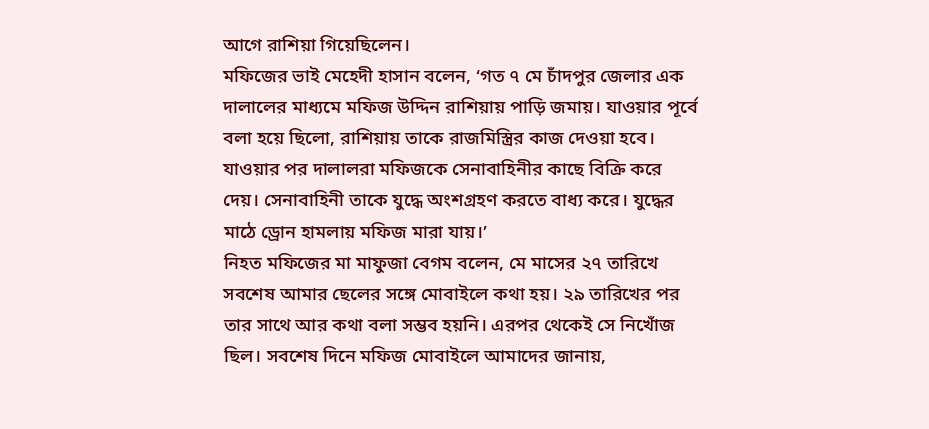আগে রাশিয়া গিয়েছিলেন।
মফিজের ভাই মেহেদী হাসান বলেন, ‘গত ৭ মে চাঁদপুর জেলার এক দালালের মাধ্যমে মফিজ উদ্দিন রাশিয়ায় পাড়ি জমায়। যাওয়ার পূর্বে বলা হয়ে ছিলো, রাশিয়ায় তাকে রাজমিস্ত্রির কাজ দেওয়া হবে। যাওয়ার পর দালালরা মফিজকে সেনাবাহিনীর কাছে বিক্রি করে দেয়। সেনাবাহিনী তাকে যুদ্ধে অংশগ্রহণ করতে বাধ্য করে। যুদ্ধের মাঠে ড্রোন হামলায় মফিজ মারা যায়।’
নিহত মফিজের মা মাফুজা বেগম বলেন, মে মাসের ২৭ তারিখে সবশেষ আমার ছেলের সঙ্গে মোবাইলে কথা হয়। ২৯ তারিখের পর তার সাথে আর কথা বলা সম্ভব হয়নি। এরপর থেকেই সে নিখোঁজ ছিল। সবশেষ দিনে মফিজ মোবাইলে আমাদের জানায়,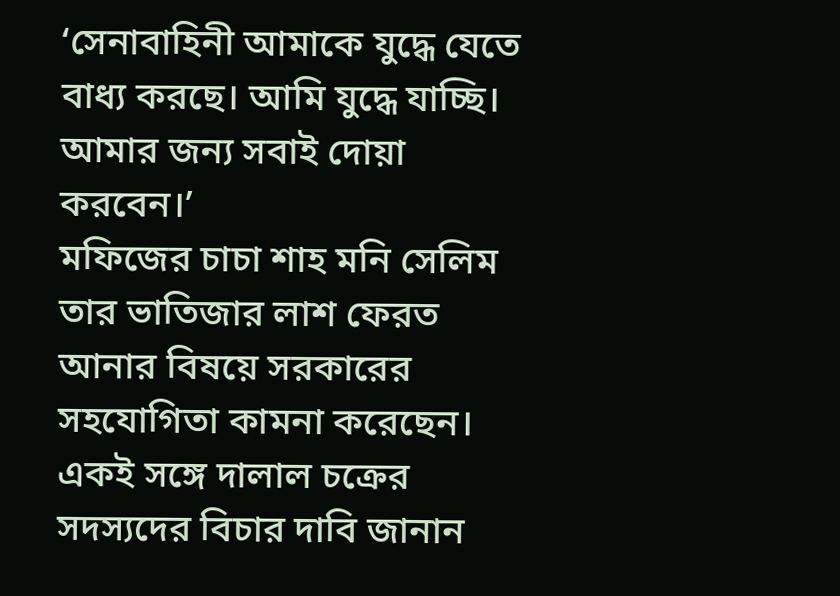‘সেনাবাহিনী আমাকে যুদ্ধে যেতে বাধ্য করছে। আমি যুদ্ধে যাচ্ছি। আমার জন্য সবাই দোয়া করবেন।’
মফিজের চাচা শাহ মনি সেলিম তার ভাতিজার লাশ ফেরত আনার বিষয়ে সরকারের সহযোগিতা কামনা করেছেন। একই সঙ্গে দালাল চক্রের সদস্যদের বিচার দাবি জানান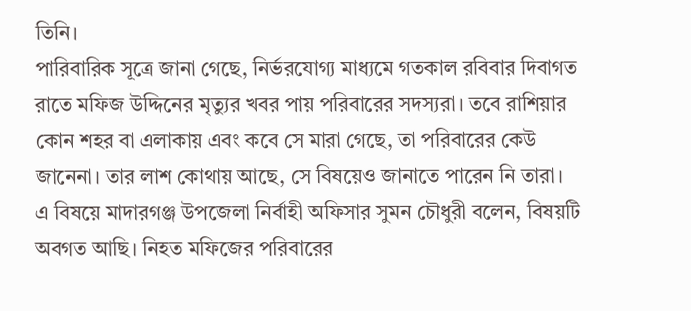তিনি।
পারিবারিক সূত্রে জানা গেছে, নির্ভরযোগ্য মাধ্যমে গতকাল রবিবার দিবাগত রাতে মফিজ উদ্দিনের মৃত্যুর খবর পায় পরিবারের সদস্যরা। তবে রাশিয়ার কোন শহর বা এলাকায় এবং কবে সে মারা গেছে, তা পরিবারের কেউ জানেনা। তার লাশ কোথায় আছে, সে বিষয়েও জানাতে পারেন নি তারা।
এ বিষয়ে মাদারগঞ্জ উপজেলা নির্বাহী অফিসার সুমন চৌধুরী বলেন, বিষয়টি অবগত আছি। নিহত মফিজের পরিবারের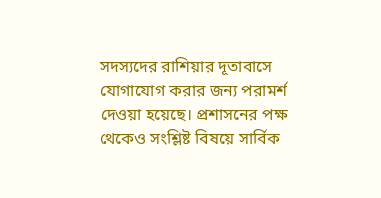সদস্যদের রাশিয়ার দূতাবাসে যোগাযোগ করার জন্য পরামর্শ দেওয়া হয়েছে। প্রশাসনের পক্ষ থেকেও সংশ্লিষ্ট বিষয়ে সার্বিক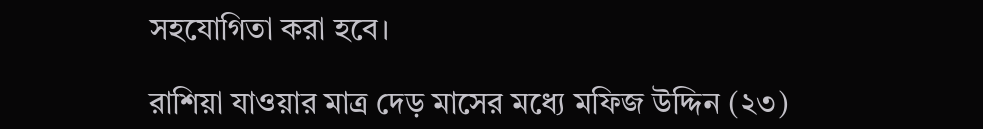সহযোগিতা করা হবে।

রাশিয়া যাওয়ার মাত্র দেড় মাসের মধ্যে মফিজ উদ্দিন (২৩)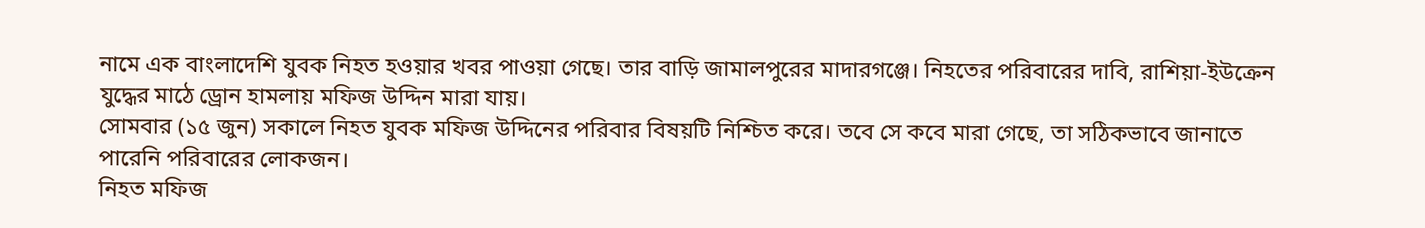নামে এক বাংলাদেশি যুবক নিহত হওয়ার খবর পাওয়া গেছে। তার বাড়ি জামালপুরের মাদারগঞ্জে। নিহতের পরিবারের দাবি, রাশিয়া-ইউক্রেন যুদ্ধের মাঠে ড্রোন হামলায় মফিজ উদ্দিন মারা যায়।
সোমবার (১৫ জুন) সকালে নিহত যুবক মফিজ উদ্দিনের পরিবার বিষয়টি নিশ্চিত করে। তবে সে কবে মারা গেছে, তা সঠিকভাবে জানাতে পারেনি পরিবারের লোকজন।
নিহত মফিজ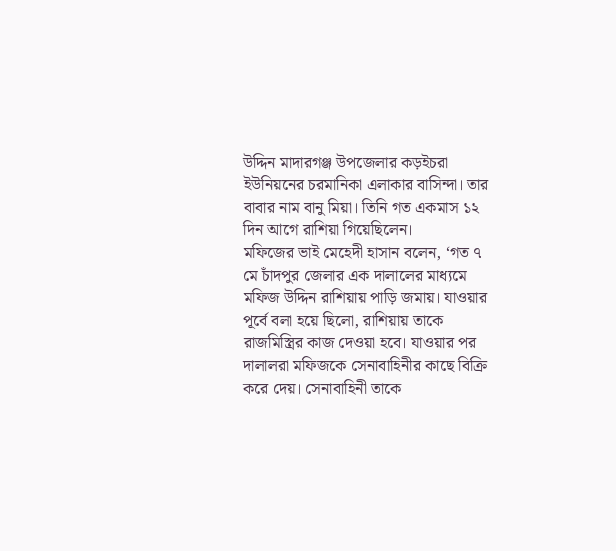উদ্দিন মাদারগঞ্জ উপজেলার কড়ইচরা ইউনিয়নের চরমানিকা এলাকার বাসিন্দা। তার বাবার নাম বানু মিয়া। তিনি গত একমাস ১২ দিন আগে রাশিয়া গিয়েছিলেন।
মফিজের ভাই মেহেদী হাসান বলেন, ‘গত ৭ মে চাঁদপুর জেলার এক দালালের মাধ্যমে মফিজ উদ্দিন রাশিয়ায় পাড়ি জমায়। যাওয়ার পূর্বে বলা হয়ে ছিলো, রাশিয়ায় তাকে রাজমিস্ত্রির কাজ দেওয়া হবে। যাওয়ার পর দালালরা মফিজকে সেনাবাহিনীর কাছে বিক্রি করে দেয়। সেনাবাহিনী তাকে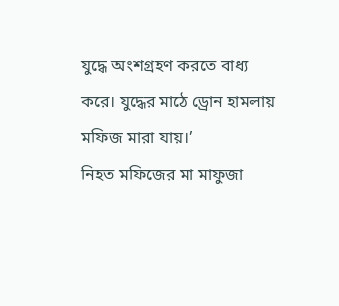যুদ্ধে অংশগ্রহণ করতে বাধ্য করে। যুদ্ধের মাঠে ড্রোন হামলায় মফিজ মারা যায়।’
নিহত মফিজের মা মাফুজা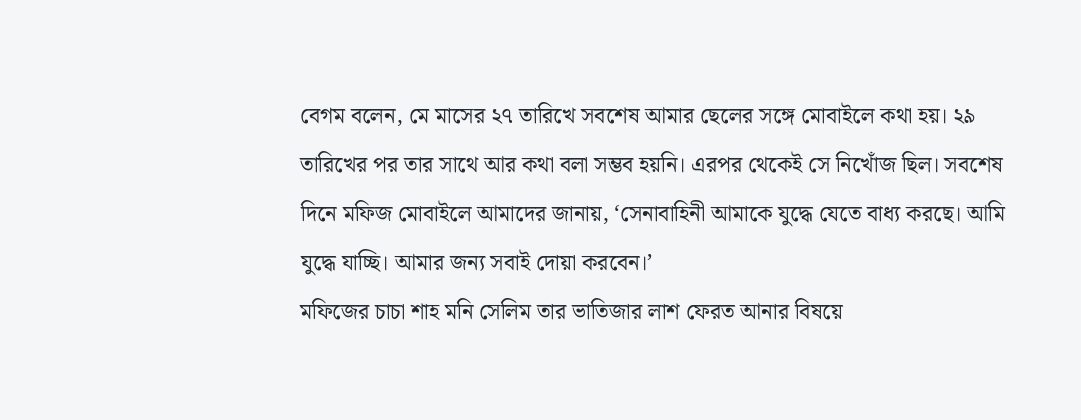বেগম বলেন, মে মাসের ২৭ তারিখে সবশেষ আমার ছেলের সঙ্গে মোবাইলে কথা হয়। ২৯ তারিখের পর তার সাথে আর কথা বলা সম্ভব হয়নি। এরপর থেকেই সে নিখোঁজ ছিল। সবশেষ দিনে মফিজ মোবাইলে আমাদের জানায়, ‘সেনাবাহিনী আমাকে যুদ্ধে যেতে বাধ্য করছে। আমি যুদ্ধে যাচ্ছি। আমার জন্য সবাই দোয়া করবেন।’
মফিজের চাচা শাহ মনি সেলিম তার ভাতিজার লাশ ফেরত আনার বিষয়ে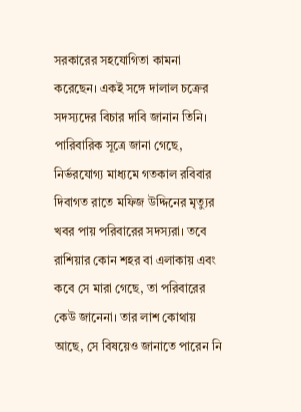সরকারের সহযোগিতা কামনা করেছেন। একই সঙ্গে দালাল চক্রের সদস্যদের বিচার দাবি জানান তিনি।
পারিবারিক সূত্রে জানা গেছে, নির্ভরযোগ্য মাধ্যমে গতকাল রবিবার দিবাগত রাতে মফিজ উদ্দিনের মৃত্যুর খবর পায় পরিবারের সদস্যরা। তবে রাশিয়ার কোন শহর বা এলাকায় এবং কবে সে মারা গেছে, তা পরিবারের কেউ জানেনা। তার লাশ কোথায় আছে, সে বিষয়েও জানাতে পারেন নি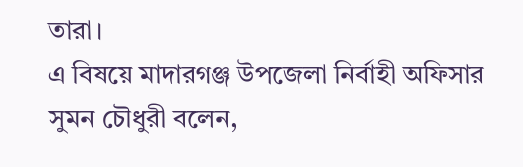তারা।
এ বিষয়ে মাদারগঞ্জ উপজেলা নির্বাহী অফিসার সুমন চৌধুরী বলেন,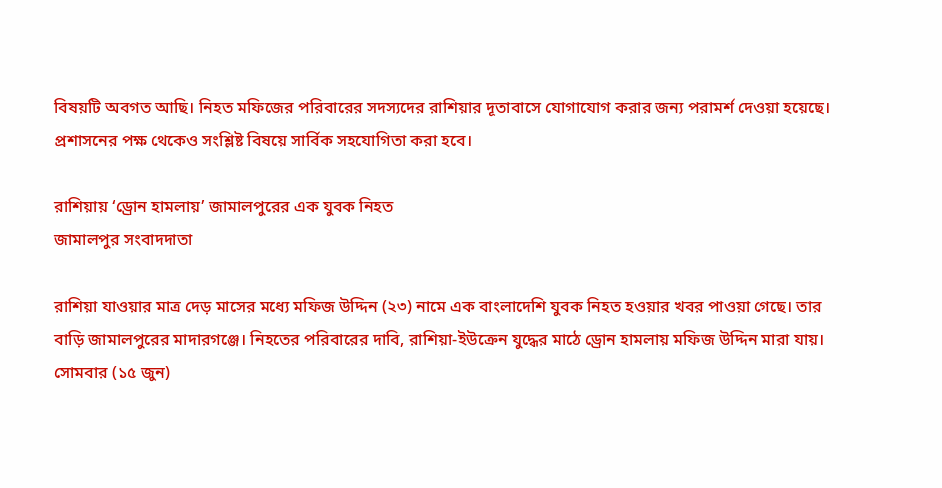বিষয়টি অবগত আছি। নিহত মফিজের পরিবারের সদস্যদের রাশিয়ার দূতাবাসে যোগাযোগ করার জন্য পরামর্শ দেওয়া হয়েছে। প্রশাসনের পক্ষ থেকেও সংশ্লিষ্ট বিষয়ে সার্বিক সহযোগিতা করা হবে।

রাশিয়ায় ‘ড্রোন হামলায়’ জামালপুরের এক যুবক নিহত
জামালপুর সংবাদদাতা

রাশিয়া যাওয়ার মাত্র দেড় মাসের মধ্যে মফিজ উদ্দিন (২৩) নামে এক বাংলাদেশি যুবক নিহত হওয়ার খবর পাওয়া গেছে। তার বাড়ি জামালপুরের মাদারগঞ্জে। নিহতের পরিবারের দাবি, রাশিয়া-ইউক্রেন যুদ্ধের মাঠে ড্রোন হামলায় মফিজ উদ্দিন মারা যায়।
সোমবার (১৫ জুন)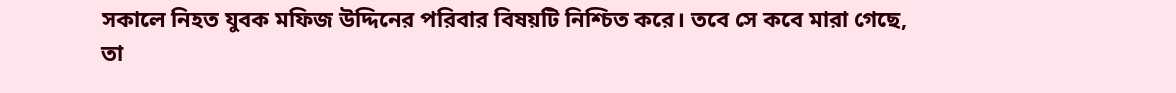সকালে নিহত যুবক মফিজ উদ্দিনের পরিবার বিষয়টি নিশ্চিত করে। তবে সে কবে মারা গেছে, তা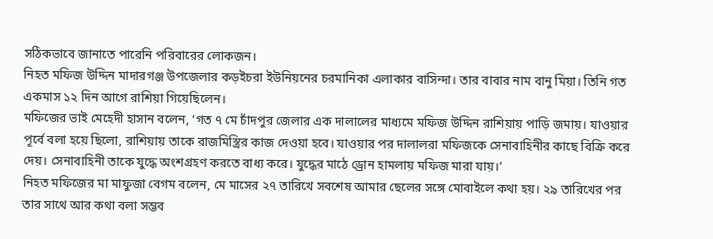সঠিকভাবে জানাতে পারেনি পরিবারের লোকজন।
নিহত মফিজ উদ্দিন মাদারগঞ্জ উপজেলার কড়ইচরা ইউনিয়নের চরমানিকা এলাকার বাসিন্দা। তার বাবার নাম বানু মিয়া। তিনি গত একমাস ১২ দিন আগে রাশিয়া গিয়েছিলেন।
মফিজের ভাই মেহেদী হাসান বলেন, ‘গত ৭ মে চাঁদপুর জেলার এক দালালের মাধ্যমে মফিজ উদ্দিন রাশিয়ায় পাড়ি জমায়। যাওয়ার পূর্বে বলা হয়ে ছিলো, রাশিয়ায় তাকে রাজমিস্ত্রির কাজ দেওয়া হবে। যাওয়ার পর দালালরা মফিজকে সেনাবাহিনীর কাছে বিক্রি করে দেয়। সেনাবাহিনী তাকে যুদ্ধে অংশগ্রহণ করতে বাধ্য করে। যুদ্ধের মাঠে ড্রোন হামলায় মফিজ মারা যায়।’
নিহত মফিজের মা মাফুজা বেগম বলেন, মে মাসের ২৭ তারিখে সবশেষ আমার ছেলের সঙ্গে মোবাইলে কথা হয়। ২৯ তারিখের পর তার সাথে আর কথা বলা সম্ভব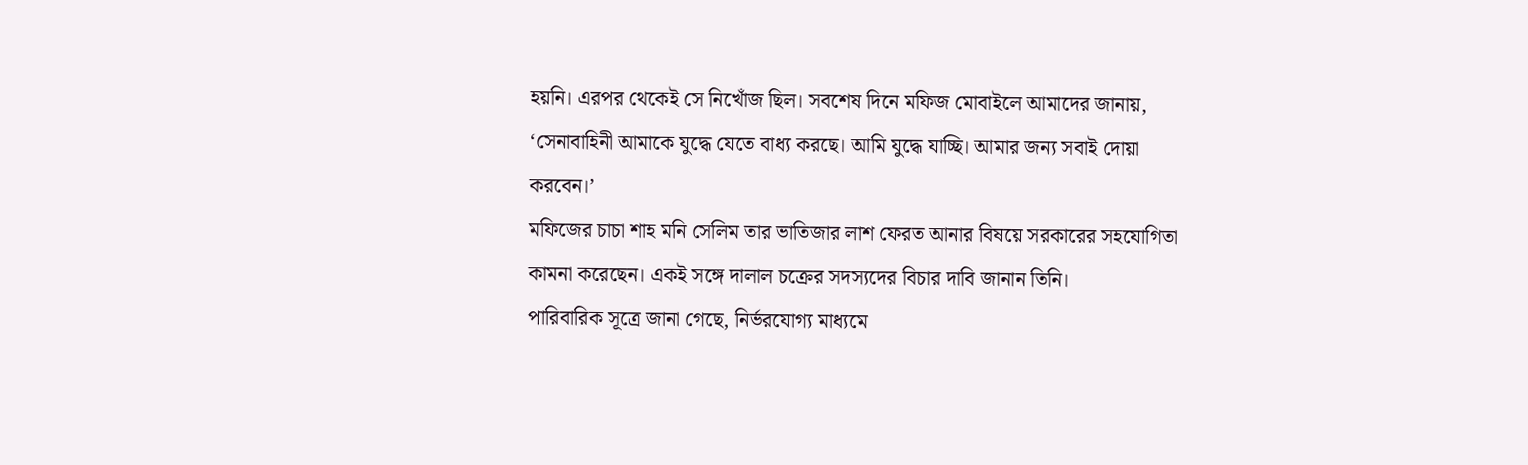হয়নি। এরপর থেকেই সে নিখোঁজ ছিল। সবশেষ দিনে মফিজ মোবাইলে আমাদের জানায়, ‘সেনাবাহিনী আমাকে যুদ্ধে যেতে বাধ্য করছে। আমি যুদ্ধে যাচ্ছি। আমার জন্য সবাই দোয়া করবেন।’
মফিজের চাচা শাহ মনি সেলিম তার ভাতিজার লাশ ফেরত আনার বিষয়ে সরকারের সহযোগিতা কামনা করেছেন। একই সঙ্গে দালাল চক্রের সদস্যদের বিচার দাবি জানান তিনি।
পারিবারিক সূত্রে জানা গেছে, নির্ভরযোগ্য মাধ্যমে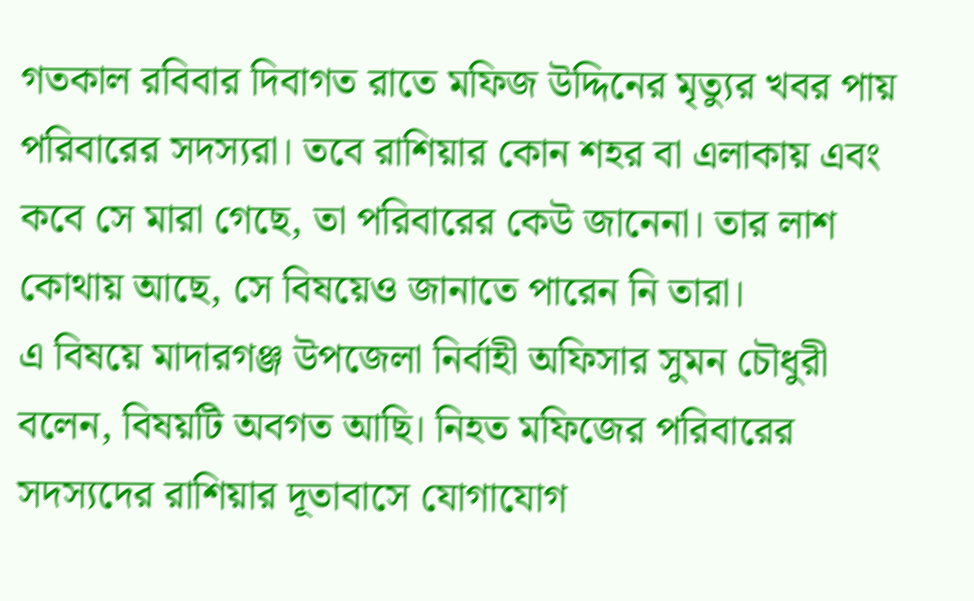গতকাল রবিবার দিবাগত রাতে মফিজ উদ্দিনের মৃত্যুর খবর পায় পরিবারের সদস্যরা। তবে রাশিয়ার কোন শহর বা এলাকায় এবং কবে সে মারা গেছে, তা পরিবারের কেউ জানেনা। তার লাশ কোথায় আছে, সে বিষয়েও জানাতে পারেন নি তারা।
এ বিষয়ে মাদারগঞ্জ উপজেলা নির্বাহী অফিসার সুমন চৌধুরী বলেন, বিষয়টি অবগত আছি। নিহত মফিজের পরিবারের সদস্যদের রাশিয়ার দূতাবাসে যোগাযোগ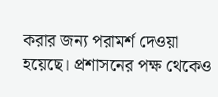করার জন্য পরামর্শ দেওয়া হয়েছে। প্রশাসনের পক্ষ থেকেও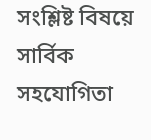সংশ্লিষ্ট বিষয়ে সার্বিক সহযোগিতা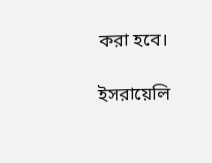করা হবে।

ইসরায়েলি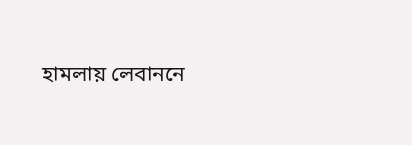হামলায় লেবাননে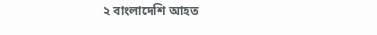২ বাংলাদেশি আহত